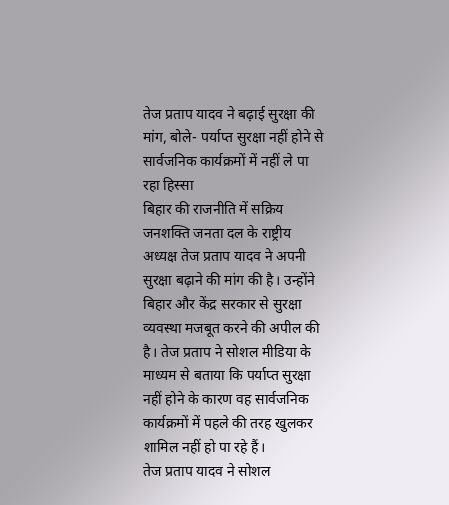तेज प्रताप यादव ने बढ़ाई सुरक्षा की मांग, बोले- पर्याप्त सुरक्षा नहीं होने से सार्वजनिक कार्यक्रमों में नहीं ले पा रहा हिस्सा
बिहार की राजनीति में सक्रिय जनशक्ति जनता दल के राष्ट्रीय अध्यक्ष तेज प्रताप यादव ने अपनी सुरक्षा बढ़ाने की मांग की है। उन्होंने बिहार और केंद्र सरकार से सुरक्षा व्यवस्था मजबूत करने की अपील की है। तेज प्रताप ने सोशल मीडिया के माध्यम से बताया कि पर्याप्त सुरक्षा नहीं होने के कारण वह सार्वजनिक कार्यक्रमों में पहले की तरह खुलकर शामिल नहीं हो पा रहे हैं।
तेज प्रताप यादव ने सोशल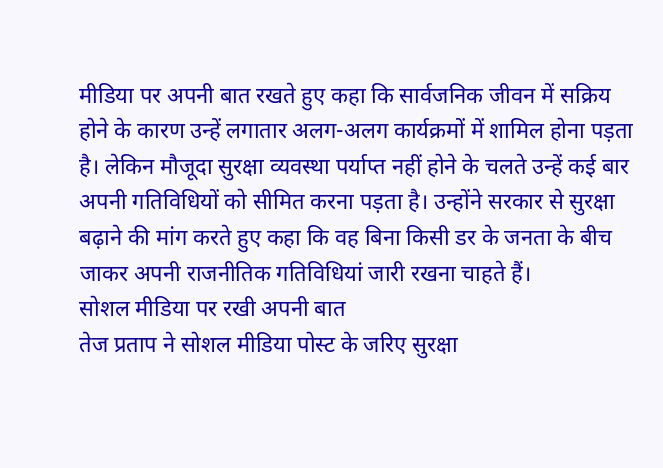मीडिया पर अपनी बात रखते हुए कहा कि सार्वजनिक जीवन में सक्रिय होने के कारण उन्हें लगातार अलग-अलग कार्यक्रमों में शामिल होना पड़ता है। लेकिन मौजूदा सुरक्षा व्यवस्था पर्याप्त नहीं होने के चलते उन्हें कई बार अपनी गतिविधियों को सीमित करना पड़ता है। उन्होंने सरकार से सुरक्षा बढ़ाने की मांग करते हुए कहा कि वह बिना किसी डर के जनता के बीच जाकर अपनी राजनीतिक गतिविधियां जारी रखना चाहते हैं।
सोशल मीडिया पर रखी अपनी बात
तेज प्रताप ने सोशल मीडिया पोस्ट के जरिए सुरक्षा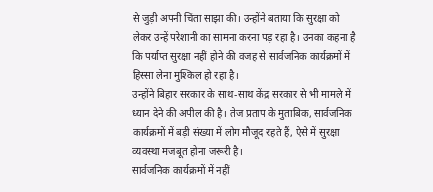से जुड़ी अपनी चिंता साझा की। उन्होंने बताया कि सुरक्षा को लेकर उन्हें परेशानी का सामना करना पड़ रहा है। उनका कहना है कि पर्याप्त सुरक्षा नहीं होने की वजह से सार्वजनिक कार्यक्रमों में हिस्सा लेना मुश्किल हो रहा है।
उन्होंने बिहार सरकार के साथ-साथ केंद्र सरकार से भी मामले में ध्यान देने की अपील की है। तेज प्रताप के मुताबिक, सार्वजनिक कार्यक्रमों में बड़ी संख्या में लोग मौजूद रहते हैं, ऐसे में सुरक्षा व्यवस्था मजबूत होना जरूरी है।
सार्वजनिक कार्यक्रमों में नहीं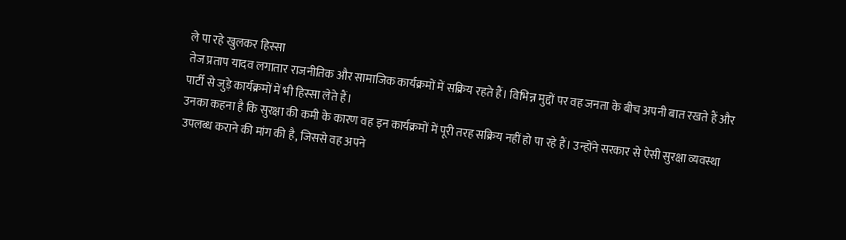ले पा रहे खुलकर हिस्सा
तेज प्रताप यादव लगातार राजनीतिक और सामाजिक कार्यक्रमों में सक्रिय रहते हैं। विभिन्न मुद्दों पर वह जनता के बीच अपनी बात रखते हैं और पार्टी से जुड़े कार्यक्रमों में भी हिस्सा लेते हैं।
उनका कहना है कि सुरक्षा की कमी के कारण वह इन कार्यक्रमों में पूरी तरह सक्रिय नहीं हो पा रहे हैं। उन्होंने सरकार से ऐसी सुरक्षा व्यवस्था उपलब्ध कराने की मांग की है, जिससे वह अपने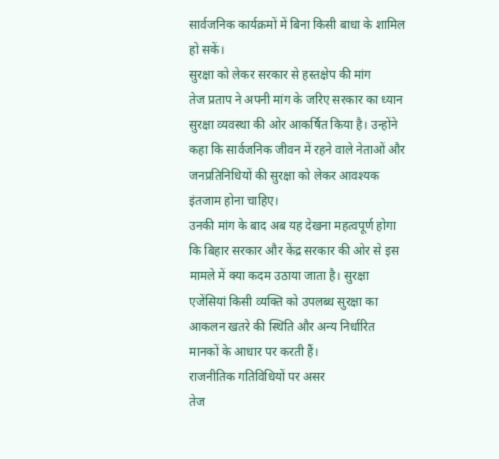सार्वजनिक कार्यक्रमों में बिना किसी बाधा के शामिल हो सकें।
सुरक्षा को लेकर सरकार से हस्तक्षेप की मांग
तेज प्रताप ने अपनी मांग के जरिए सरकार का ध्यान सुरक्षा व्यवस्था की ओर आकर्षित किया है। उन्होंने कहा कि सार्वजनिक जीवन में रहने वाले नेताओं और जनप्रतिनिधियों की सुरक्षा को लेकर आवश्यक इंतजाम होना चाहिए।
उनकी मांग के बाद अब यह देखना महत्वपूर्ण होगा कि बिहार सरकार और केंद्र सरकार की ओर से इस मामले में क्या कदम उठाया जाता है। सुरक्षा एजेंसियां किसी व्यक्ति को उपलब्ध सुरक्षा का आकलन खतरे की स्थिति और अन्य निर्धारित मानकों के आधार पर करती हैं।
राजनीतिक गतिविधियों पर असर
तेज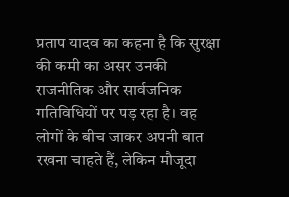प्रताप यादव का कहना है कि सुरक्षा की कमी का असर उनकी राजनीतिक और सार्वजनिक गतिविधियों पर पड़ रहा है। वह लोगों के बीच जाकर अपनी बात रखना चाहते हैं, लेकिन मौजूदा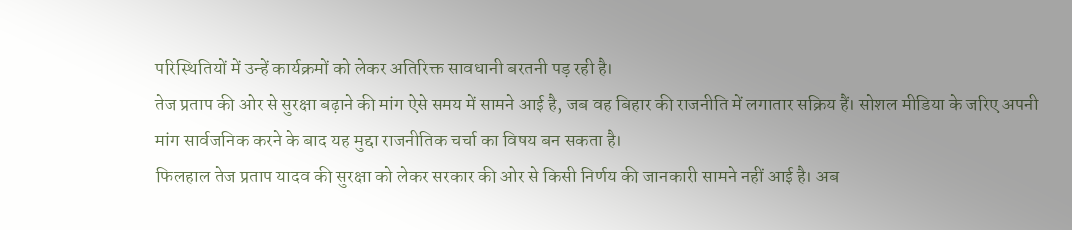परिस्थितियों में उन्हें कार्यक्रमों को लेकर अतिरिक्त सावधानी बरतनी पड़ रही है।
तेज प्रताप की ओर से सुरक्षा बढ़ाने की मांग ऐसे समय में सामने आई है, जब वह बिहार की राजनीति में लगातार सक्रिय हैं। सोशल मीडिया के जरिए अपनी मांग सार्वजनिक करने के बाद यह मुद्दा राजनीतिक चर्चा का विषय बन सकता है।
फिलहाल तेज प्रताप यादव की सुरक्षा को लेकर सरकार की ओर से किसी निर्णय की जानकारी सामने नहीं आई है। अब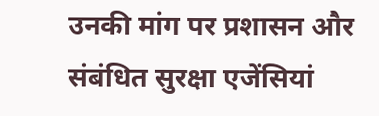उनकी मांग पर प्रशासन और संबंधित सुरक्षा एजेंसियां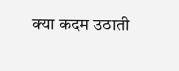क्या कदम उठाती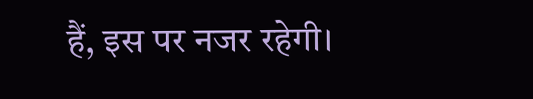हैं, इस पर नजर रहेगी।